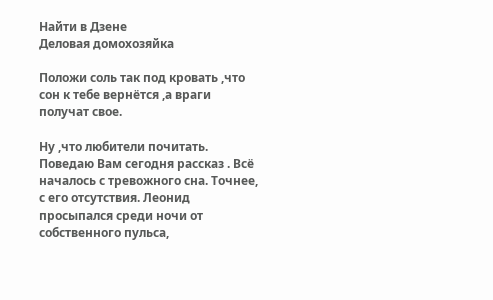Найти в Дзене
Деловая домохозяйка

Положи соль так под кровать ,что сон к тебе вернётся ,а враги получат свое.

Ну ,что любители почитать. Поведаю Вам сегодня рассказ . Всё началось с тревожного сна. Точнее, с его отсутствия. Леонид просыпался среди ночи от собственного пульса,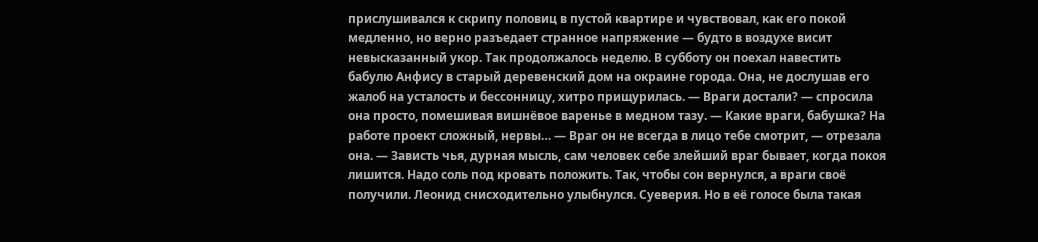прислушивался к скрипу половиц в пустой квартире и чувствовал, как его покой медленно, но верно разъедает странное напряжение — будто в воздухе висит невысказанный укор. Так продолжалось неделю. В субботу он поехал навестить бабулю Анфису в старый деревенский дом на окраине города. Она, не дослушав его жалоб на усталость и бессонницу, хитро прищурилась. — Враги достали? — спросила она просто, помешивая вишнёвое варенье в медном тазу. — Какие враги, бабушка? На работе проект сложный, нервы… — Враг он не всегда в лицо тебе смотрит, — отрезала она. — Зависть чья, дурная мысль, сам человек себе злейший враг бывает, когда покоя лишится. Надо соль под кровать положить. Так, чтобы сон вернулся, а враги своё получили. Леонид снисходительно улыбнулся. Суеверия. Но в её голосе была такая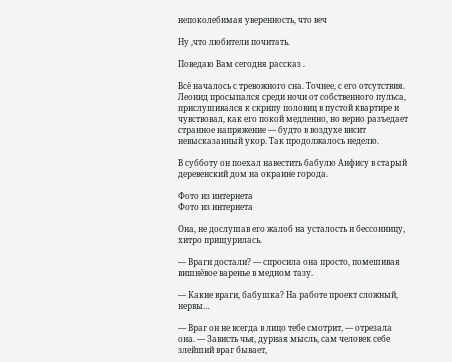непоколебимая уверенность, что веч

Ну ,что любители почитать.

Поведаю Вам сегодня рассказ .

Всё началось с тревожного сна. Точнее, с его отсутствия. Леонид просыпался среди ночи от собственного пульса, прислушивался к скрипу половиц в пустой квартире и чувствовал, как его покой медленно, но верно разъедает странное напряжение — будто в воздухе висит невысказанный укор. Так продолжалось неделю.

В субботу он поехал навестить бабулю Анфису в старый деревенский дом на окраине города.

Фото из интернета
Фото из интернета

Она, не дослушав его жалоб на усталость и бессонницу, хитро прищурилась.

— Враги достали? — спросила она просто, помешивая вишнёвое варенье в медном тазу.

— Какие враги, бабушка? На работе проект сложный, нервы…

— Враг он не всегда в лицо тебе смотрит, — отрезала она. — Зависть чья, дурная мысль, сам человек себе злейший враг бывает,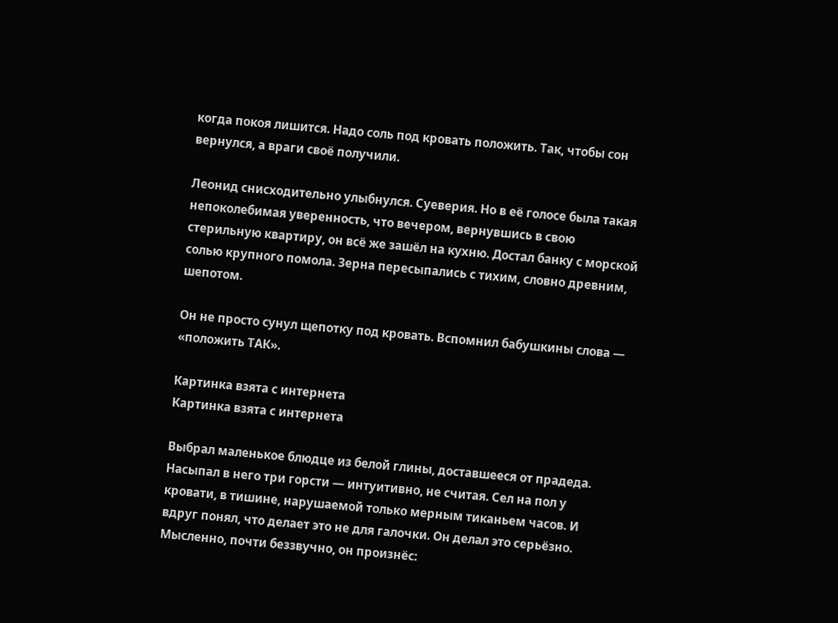когда покоя лишится. Надо соль под кровать положить. Так, чтобы сон вернулся, а враги своё получили.

Леонид снисходительно улыбнулся. Суеверия. Но в её голосе была такая непоколебимая уверенность, что вечером, вернувшись в свою стерильную квартиру, он всё же зашёл на кухню. Достал банку с морской солью крупного помола. Зерна пересыпались с тихим, словно древним, шепотом.

Он не просто сунул щепотку под кровать. Вспомнил бабушкины слова — «положить ТАК».

Картинка взята с интернета
Картинка взята с интернета

Выбрал маленькое блюдце из белой глины, доставшееся от прадеда. Насыпал в него три горсти — интуитивно, не считая. Сел на пол у кровати, в тишине, нарушаемой только мерным тиканьем часов. И вдруг понял, что делает это не для галочки. Он делал это серьёзно. Мысленно, почти беззвучно, он произнёс: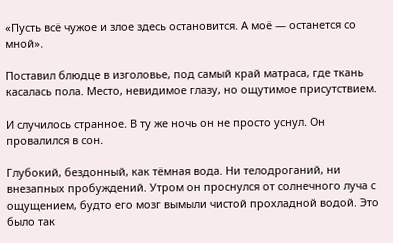«Пусть всё чужое и злое здесь остановится. А моё — останется со мной».

Поставил блюдце в изголовье, под самый край матраса, где ткань касалась пола. Место, невидимое глазу, но ощутимое присутствием.

И случилось странное. В ту же ночь он не просто уснул. Он провалился в сон.

Глубокий, бездонный, как тёмная вода. Ни телодроганий, ни внезапных пробуждений. Утром он проснулся от солнечного луча с ощущением, будто его мозг вымыли чистой прохладной водой. Это было так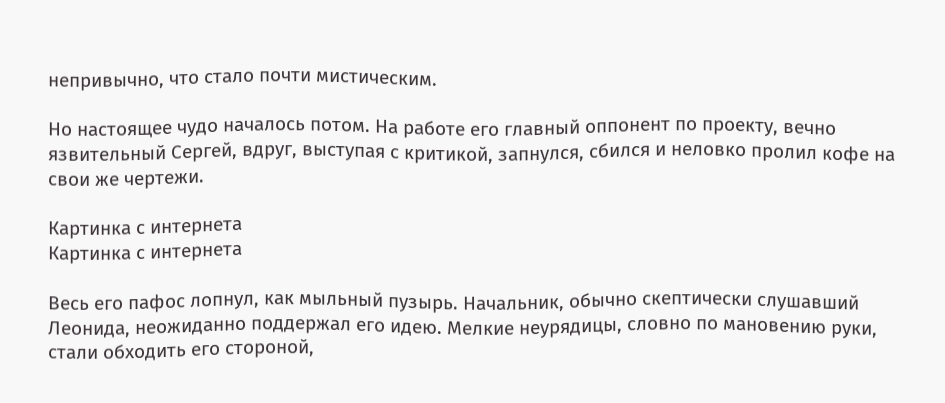непривычно, что стало почти мистическим.

Но настоящее чудо началось потом. На работе его главный оппонент по проекту, вечно язвительный Сергей, вдруг, выступая с критикой, запнулся, сбился и неловко пролил кофе на свои же чертежи.

Картинка с интернета
Картинка с интернета

Весь его пафос лопнул, как мыльный пузырь. Начальник, обычно скептически слушавший Леонида, неожиданно поддержал его идею. Мелкие неурядицы, словно по мановению руки, стали обходить его стороной,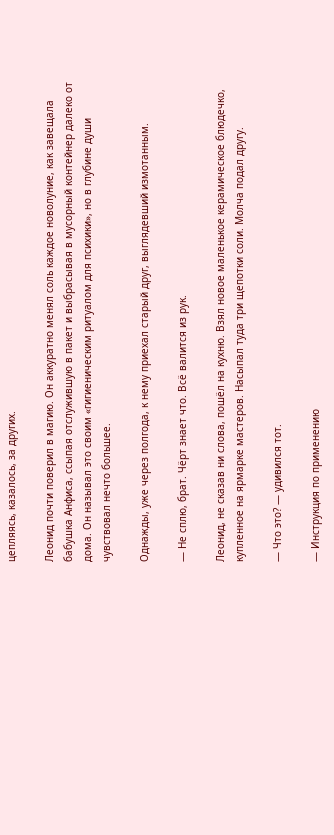цепляясь, казалось, за других.

Леонид почти поверил в магию. Он аккуратно менял соль каждое новолуние, как завещала бабушка Анфиса, ссыпая отслужившую в пакет и выбрасывая в мусорный контейнер далеко от дома. Он называл это своим «гигиеническим ритуалом для психики», но в глубине души чувствовал нечто большее.

Однажды, уже через полгода, к нему приехал старый друг, выглядевший измотанным.

— Не сплю, брат. Чёрт знает что. Всё валится из рук.

Леонид, не сказав ни слова, пошёл на кухню. Взял новое маленькое керамическое блюдечко, купленное на ярмарке мастеров. Насыпал туда три щепотки соли. Молча подал другу.

— Что это? — удивился тот.

— Инструкция по применению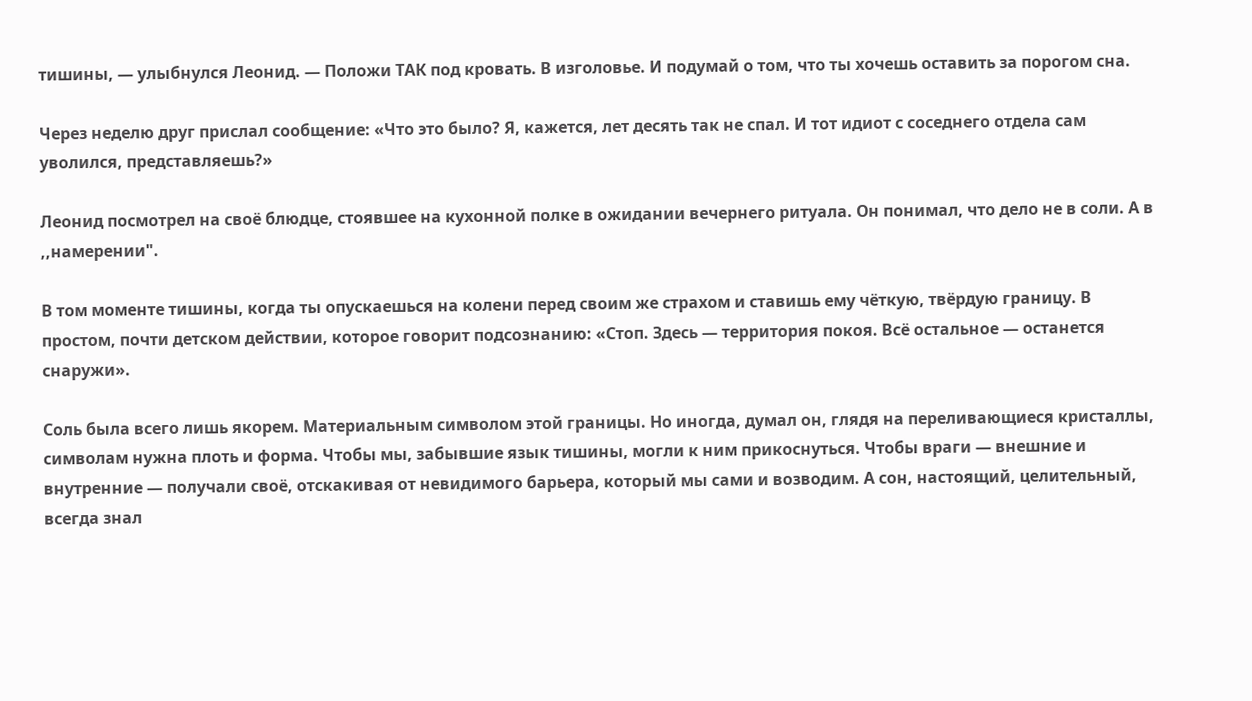тишины, — улыбнулся Леонид. — Положи ТАК под кровать. В изголовье. И подумай о том, что ты хочешь оставить за порогом сна.

Через неделю друг прислал сообщение: «Что это было? Я, кажется, лет десять так не спал. И тот идиот с соседнего отдела сам уволился, представляешь?»

Леонид посмотрел на своё блюдце, стоявшее на кухонной полке в ожидании вечернего ритуала. Он понимал, что дело не в соли. А в ,,намерении".

В том моменте тишины, когда ты опускаешься на колени перед своим же страхом и ставишь ему чёткую, твёрдую границу. В простом, почти детском действии, которое говорит подсознанию: «Стоп. Здесь — территория покоя. Всё остальное — останется снаружи».

Соль была всего лишь якорем. Материальным символом этой границы. Но иногда, думал он, глядя на переливающиеся кристаллы, символам нужна плоть и форма. Чтобы мы, забывшие язык тишины, могли к ним прикоснуться. Чтобы враги — внешние и внутренние — получали своё, отскакивая от невидимого барьера, который мы сами и возводим. А сон, настоящий, целительный, всегда знал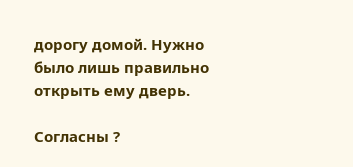дорогу домой. Нужно было лишь правильно открыть ему дверь.

Согласны ?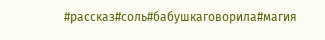#рассказ#соль#бабушкаговорила#магия